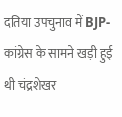दतिया उपचुनाव में BJP-कांग्रेस के सामने खड़ी हुई थी चंद्रशेखर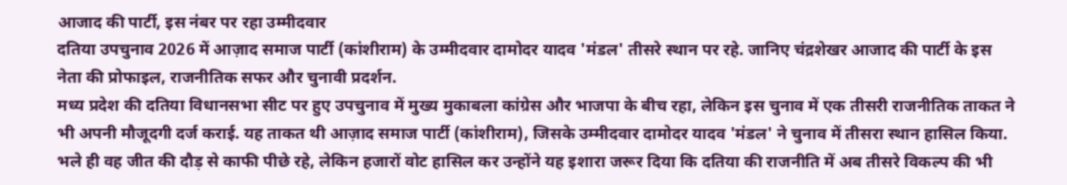आजाद की पार्टी, इस नंबर पर रहा उम्मीदवार
दतिया उपचुनाव 2026 में आज़ाद समाज पार्टी (कांशीराम) के उम्मीदवार दामोदर यादव 'मंडल' तीसरे स्थान पर रहे. जानिए चंद्रशेखर आजाद की पार्टी के इस नेता की प्रोफाइल, राजनीतिक सफर और चुनावी प्रदर्शन.
मध्य प्रदेश की दतिया विधानसभा सीट पर हुए उपचुनाव में मुख्य मुकाबला कांग्रेस और भाजपा के बीच रहा, लेकिन इस चुनाव में एक तीसरी राजनीतिक ताकत ने भी अपनी मौजूदगी दर्ज कराई. यह ताकत थी आज़ाद समाज पार्टी (कांशीराम), जिसके उम्मीदवार दामोदर यादव 'मंडल' ने चुनाव में तीसरा स्थान हासिल किया. भले ही वह जीत की दौड़ से काफी पीछे रहे, लेकिन हजारों वोट हासिल कर उन्होंने यह इशारा जरूर दिया कि दतिया की राजनीति में अब तीसरे विकल्प की भी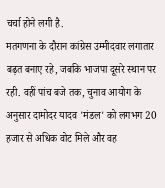चर्चा होने लगी है.
मतगणना के दौरान कांग्रेस उम्मीदवार लगातार बढ़त बनाए रहे, जबकि भाजपा दूसरे स्थान पर रही. वहीं पांच बजे तक, चुनाव आयोग के अनुसार दामोदर यादव 'मंडल' को लगभग 20 हजार से अधिक वोट मिले और वह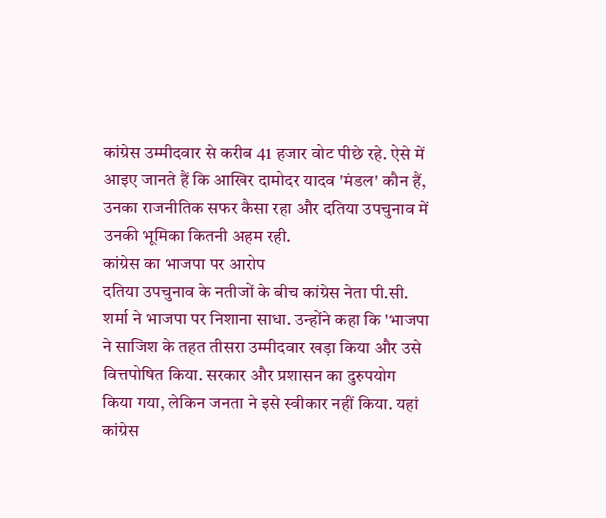कांग्रेस उम्मीदवार से करीब 41 हजार वोट पीछे रहे. ऐसे में आइए जानते हैं कि आखिर दामोदर यादव 'मंडल' कौन हैं, उनका राजनीतिक सफर कैसा रहा और दतिया उपचुनाव में उनकी भूमिका कितनी अहम रही.
कांग्रेस का भाजपा पर आरोप
दतिया उपचुनाव के नतीजों के बीच कांग्रेस नेता पी.सी. शर्मा ने भाजपा पर निशाना साधा. उन्होंने कहा कि 'भाजपा ने साजिश के तहत तीसरा उम्मीदवार खड़ा किया और उसे वित्तपोषित किया. सरकार और प्रशासन का दुरुपयोग किया गया, लेकिन जनता ने इसे स्वीकार नहीं किया. यहां कांग्रेस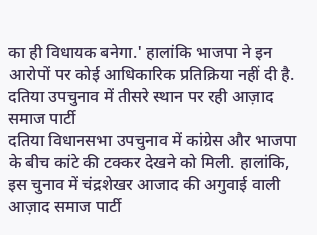का ही विधायक बनेगा.' हालांकि भाजपा ने इन आरोपों पर कोई आधिकारिक प्रतिक्रिया नहीं दी है.
दतिया उपचुनाव में तीसरे स्थान पर रही आज़ाद समाज पार्टी
दतिया विधानसभा उपचुनाव में कांग्रेस और भाजपा के बीच कांटे की टक्कर देखने को मिली. हालांकि, इस चुनाव में चंद्रशेखर आजाद की अगुवाई वाली आज़ाद समाज पार्टी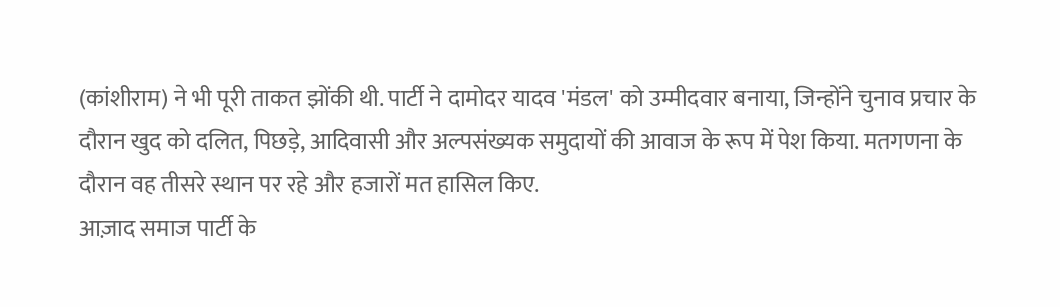(कांशीराम) ने भी पूरी ताकत झोंकी थी. पार्टी ने दामोदर यादव 'मंडल' को उम्मीदवार बनाया, जिन्होंने चुनाव प्रचार के दौरान खुद को दलित, पिछड़े, आदिवासी और अल्पसंख्यक समुदायों की आवाज के रूप में पेश किया. मतगणना के दौरान वह तीसरे स्थान पर रहे और हजारों मत हासिल किए.
आज़ाद समाज पार्टी के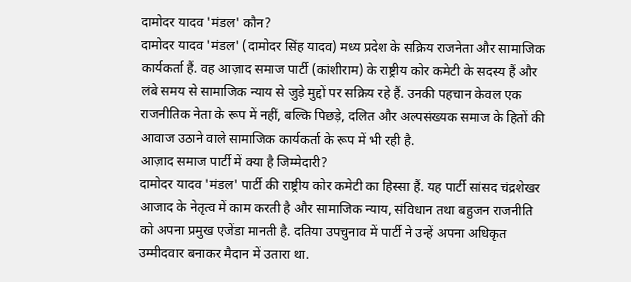दामोदर यादव 'मंडल' कौन?
दामोदर यादव 'मंडल' (दामोदर सिंह यादव) मध्य प्रदेश के सक्रिय राजनेता और सामाजिक कार्यकर्ता हैं. वह आज़ाद समाज पार्टी (कांशीराम) के राष्ट्रीय कोर कमेटी के सदस्य हैं और लंबे समय से सामाजिक न्याय से जुड़े मुद्दों पर सक्रिय रहे हैं. उनकी पहचान केवल एक राजनीतिक नेता के रूप में नहीं, बल्कि पिछड़े, दलित और अल्पसंख्यक समाज के हितों की आवाज उठाने वाले सामाजिक कार्यकर्ता के रूप में भी रही है.
आज़ाद समाज पार्टी में क्या है जिम्मेदारी?
दामोदर यादव 'मंडल' पार्टी की राष्ट्रीय कोर कमेटी का हिस्सा हैं. यह पार्टी सांसद चंद्रशेखर आजाद के नेतृत्व में काम करती है और सामाजिक न्याय, संविधान तथा बहुजन राजनीति को अपना प्रमुख एजेंडा मानती है. दतिया उपचुनाव में पार्टी ने उन्हें अपना अधिकृत उम्मीदवार बनाकर मैदान में उतारा था.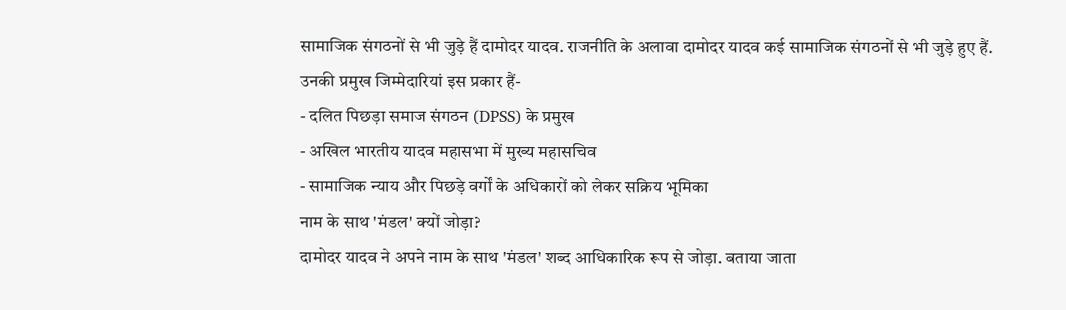सामाजिक संगठनों से भी जुड़े हैं दामोदर यादव. राजनीति के अलावा दामोदर यादव कई सामाजिक संगठनों से भी जुड़े हुए हैं.
उनकी प्रमुख जिम्मेदारियां इस प्रकार हैं-
- दलित पिछड़ा समाज संगठन (DPSS) के प्रमुख
- अखिल भारतीय यादव महासभा में मुख्य महासचिव
- सामाजिक न्याय और पिछड़े वर्गों के अधिकारों को लेकर सक्रिय भूमिका
नाम के साथ 'मंडल' क्यों जोड़ा?
दामोदर यादव ने अपने नाम के साथ 'मंडल' शब्द आधिकारिक रूप से जोड़ा. बताया जाता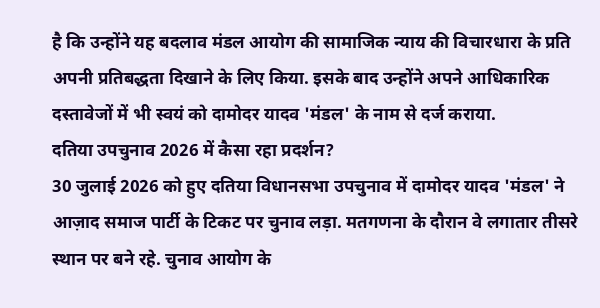है कि उन्होंने यह बदलाव मंडल आयोग की सामाजिक न्याय की विचारधारा के प्रति अपनी प्रतिबद्धता दिखाने के लिए किया. इसके बाद उन्होंने अपने आधिकारिक दस्तावेजों में भी स्वयं को दामोदर यादव 'मंडल' के नाम से दर्ज कराया.
दतिया उपचुनाव 2026 में कैसा रहा प्रदर्शन?
30 जुलाई 2026 को हुए दतिया विधानसभा उपचुनाव में दामोदर यादव 'मंडल' ने आज़ाद समाज पार्टी के टिकट पर चुनाव लड़ा. मतगणना के दौरान वे लगातार तीसरे स्थान पर बने रहे. चुनाव आयोग के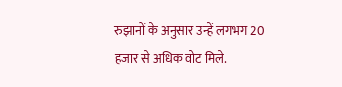रुझानों के अनुसार उन्हें लगभग 20 हजार से अधिक वोट मिले.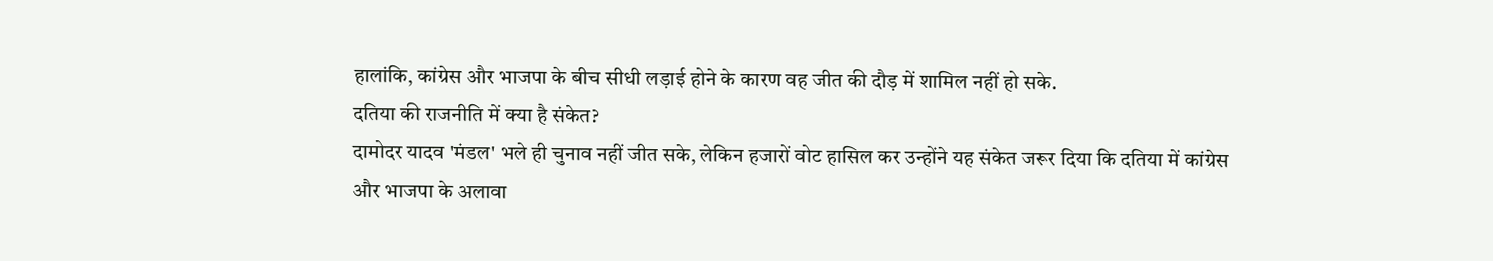हालांकि, कांग्रेस और भाजपा के बीच सीधी लड़ाई होने के कारण वह जीत की दौड़ में शामिल नहीं हो सके.
दतिया की राजनीति में क्या है संकेत?
दामोदर यादव 'मंडल' भले ही चुनाव नहीं जीत सके, लेकिन हजारों वोट हासिल कर उन्होंने यह संकेत जरूर दिया कि दतिया में कांग्रेस और भाजपा के अलावा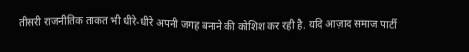तीसरी राजनीतिक ताकत भी धीरे-धीरे अपनी जगह बनाने की कोशिश कर रही है. यदि आज़ाद समाज पार्टी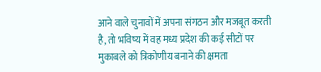आने वाले चुनावों में अपना संगठन और मजबूत करती है, तो भविष्य में वह मध्य प्रदेश की कई सीटों पर मुकाबले को त्रिकोणीय बनाने की क्षमता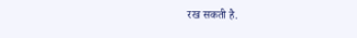रख सकती है.